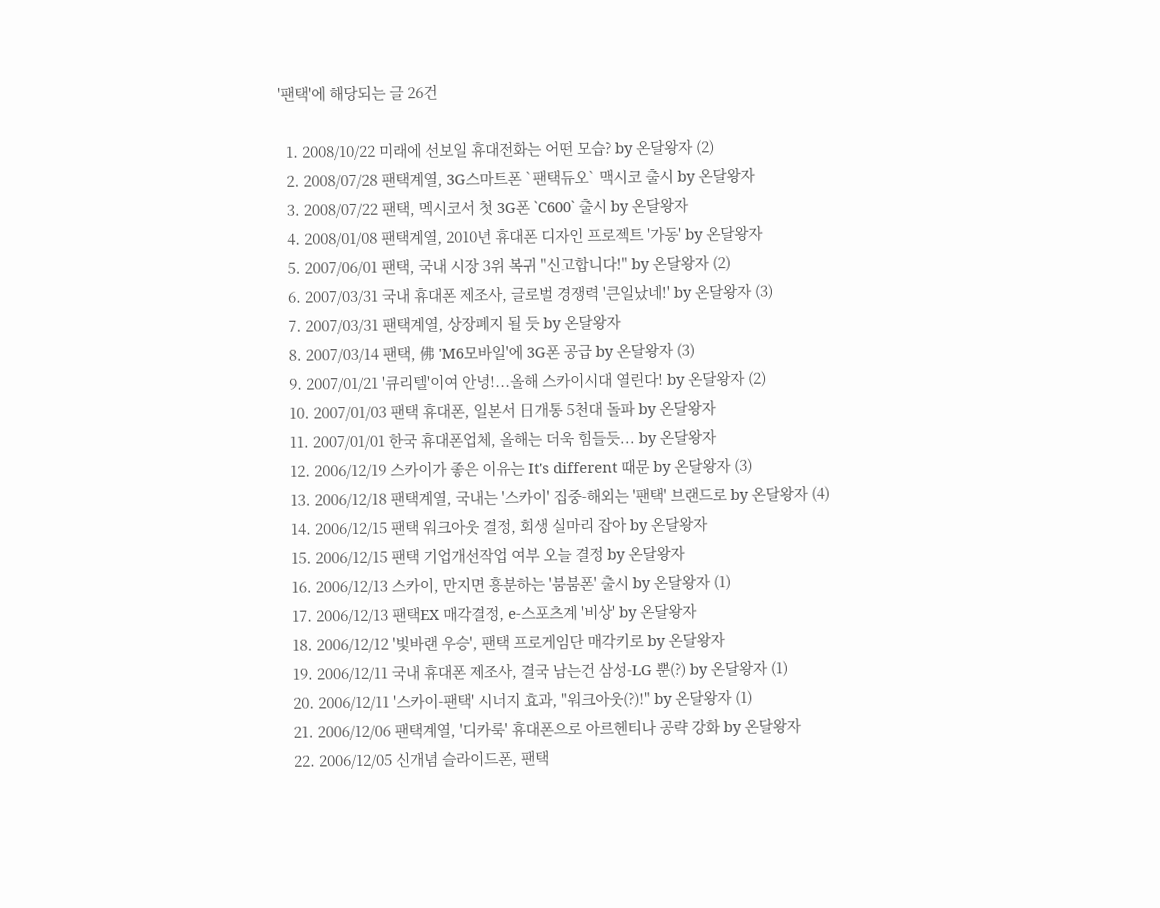'팬택'에 해당되는 글 26건

  1. 2008/10/22 미래에 선보일 휴대전화는 어떤 모습? by 온달왕자 (2)
  2. 2008/07/28 팬택계열, 3G스마트폰 `팬택듀오` 맥시코 출시 by 온달왕자
  3. 2008/07/22 팬택, 멕시코서 첫 3G폰 `C600` 출시 by 온달왕자
  4. 2008/01/08 팬택계열, 2010년 휴대폰 디자인 프로젝트 '가동' by 온달왕자
  5. 2007/06/01 팬택, 국내 시장 3위 복귀 "신고합니다!" by 온달왕자 (2)
  6. 2007/03/31 국내 휴대폰 제조사, 글로벌 경쟁력 '큰일났네!' by 온달왕자 (3)
  7. 2007/03/31 팬택계열, 상장폐지 될 듯 by 온달왕자
  8. 2007/03/14 팬택, 佛 'M6모바일'에 3G폰 공급 by 온달왕자 (3)
  9. 2007/01/21 '큐리텔'이여 안녕!...올해 스카이시대 열린다! by 온달왕자 (2)
  10. 2007/01/03 팬택 휴대폰, 일본서 日개통 5천대 돌파 by 온달왕자
  11. 2007/01/01 한국 휴대폰업체, 올해는 더욱 힘들듯... by 온달왕자
  12. 2006/12/19 스카이가 좋은 이유는 It's different 때문 by 온달왕자 (3)
  13. 2006/12/18 팬택계열, 국내는 '스카이' 집중-해외는 '팬택' 브랜드로 by 온달왕자 (4)
  14. 2006/12/15 팬택 워크아웃 결정, 회생 실마리 잡아 by 온달왕자
  15. 2006/12/15 팬택 기업개선작업 여부 오늘 결정 by 온달왕자
  16. 2006/12/13 스카이, 만지면 흥분하는 '붐붐폰' 출시 by 온달왕자 (1)
  17. 2006/12/13 팬택EX 매각결정, e-스포츠계 '비상' by 온달왕자
  18. 2006/12/12 '빛바랜 우승', 팬택 프로게임단 매각키로 by 온달왕자
  19. 2006/12/11 국내 휴대폰 제조사, 결국 남는건 삼성-LG 뿐(?) by 온달왕자 (1)
  20. 2006/12/11 '스카이-팬택' 시너지 효과, "워크아웃(?)!" by 온달왕자 (1)
  21. 2006/12/06 팬택계열, '디카룩' 휴대폰으로 아르헨티나 공략 강화 by 온달왕자
  22. 2006/12/05 신개념 슬라이드폰, 팬택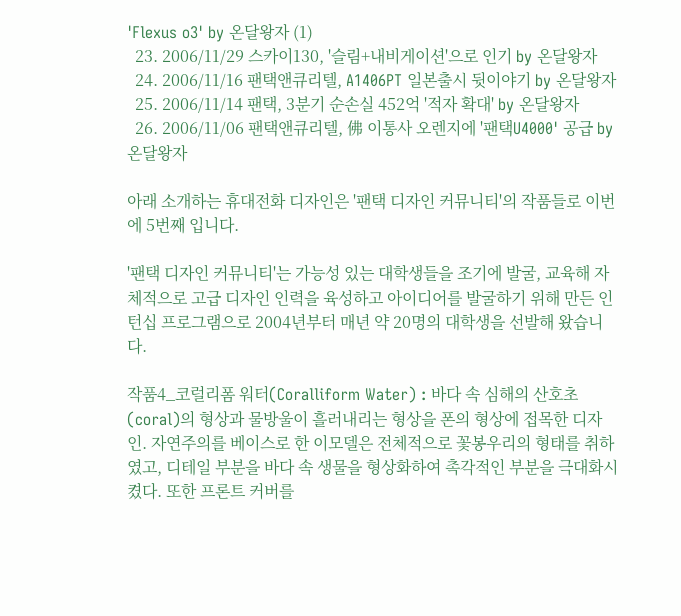'Flexus o3' by 온달왕자 (1)
  23. 2006/11/29 스카이130, '슬림+내비게이션'으로 인기 by 온달왕자
  24. 2006/11/16 팬택앤큐리텔, A1406PT 일본출시 뒷이야기 by 온달왕자
  25. 2006/11/14 팬택, 3분기 순손실 452억 '적자 확대' by 온달왕자
  26. 2006/11/06 팬택앤큐리텔, 佛 이통사 오렌지에 '팬택U4000' 공급 by 온달왕자

아래 소개하는 휴대전화 디자인은 '팬택 디자인 커뮤니티'의 작품들로 이번에 5번째 입니다.

'팬택 디자인 커뮤니티'는 가능성 있는 대학생들을 조기에 발굴, 교육해 자체적으로 고급 디자인 인력을 육성하고 아이디어를 발굴하기 위해 만든 인턴십 프로그램으로 2004년부터 매년 약 20명의 대학생을 선발해 왔습니다.

작품4_코럴리폼 워터(Coralliform Water) : 바다 속 심해의 산호초(coral)의 형상과 물방울이 흘러내리는 형상을 폰의 형상에 접목한 디자인. 자연주의를 베이스로 한 이모델은 전체적으로 꽃봉우리의 형태를 취하였고, 디테일 부분을 바다 속 생물을 형상화하여 촉각적인 부분을 극대화시켰다. 또한 프론트 커버를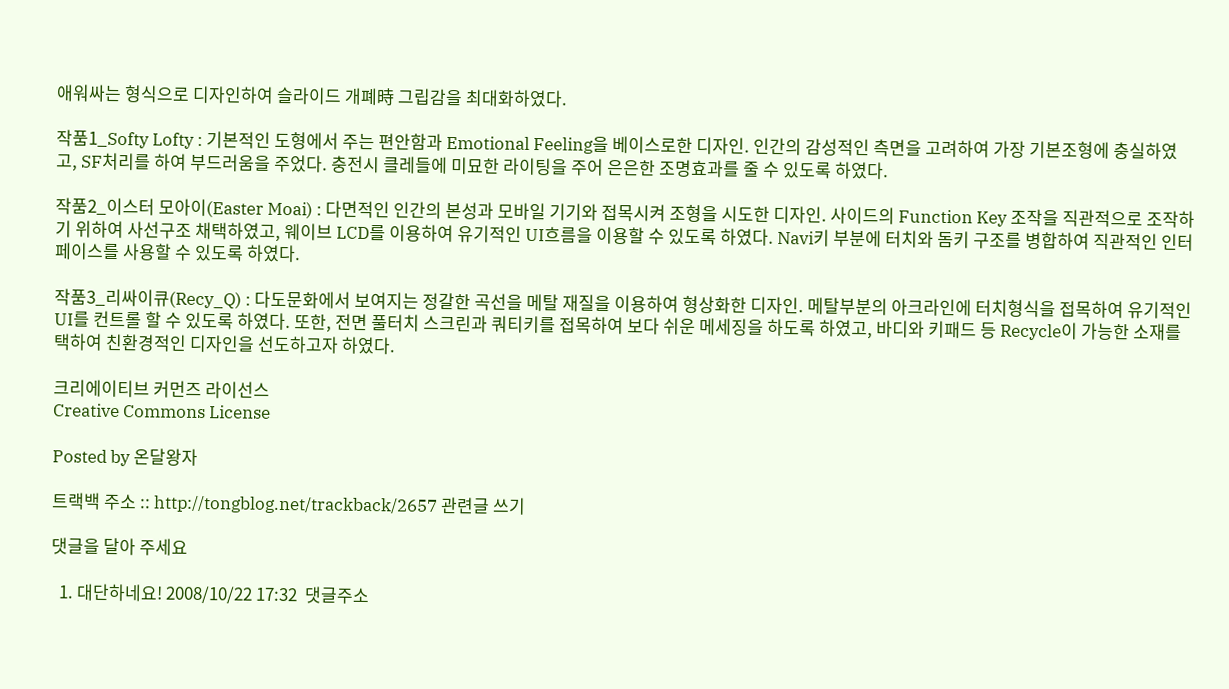애워싸는 형식으로 디자인하여 슬라이드 개폐時 그립감을 최대화하였다.

작품1_Softy Lofty : 기본적인 도형에서 주는 편안함과 Emotional Feeling을 베이스로한 디자인. 인간의 감성적인 측면을 고려하여 가장 기본조형에 충실하였고, SF처리를 하여 부드러움을 주었다. 충전시 클레들에 미묘한 라이팅을 주어 은은한 조명효과를 줄 수 있도록 하였다.

작품2_이스터 모아이(Easter Moai) : 다면적인 인간의 본성과 모바일 기기와 접목시켜 조형을 시도한 디자인. 사이드의 Function Key 조작을 직관적으로 조작하기 위하여 사선구조 채택하였고, 웨이브 LCD를 이용하여 유기적인 UI흐름을 이용할 수 있도록 하였다. Navi키 부분에 터치와 돔키 구조를 병합하여 직관적인 인터페이스를 사용할 수 있도록 하였다.

작품3_리싸이큐(Recy_Q) : 다도문화에서 보여지는 정갈한 곡선을 메탈 재질을 이용하여 형상화한 디자인. 메탈부분의 아크라인에 터치형식을 접목하여 유기적인 UI를 컨트롤 할 수 있도록 하였다. 또한, 전면 풀터치 스크린과 쿼티키를 접목하여 보다 쉬운 메세징을 하도록 하였고, 바디와 키패드 등 Recycle이 가능한 소재를 택하여 친환경적인 디자인을 선도하고자 하였다.

크리에이티브 커먼즈 라이선스
Creative Commons License

Posted by 온달왕자

트랙백 주소 :: http://tongblog.net/trackback/2657 관련글 쓰기

댓글을 달아 주세요

  1. 대단하네요! 2008/10/22 17:32  댓글주소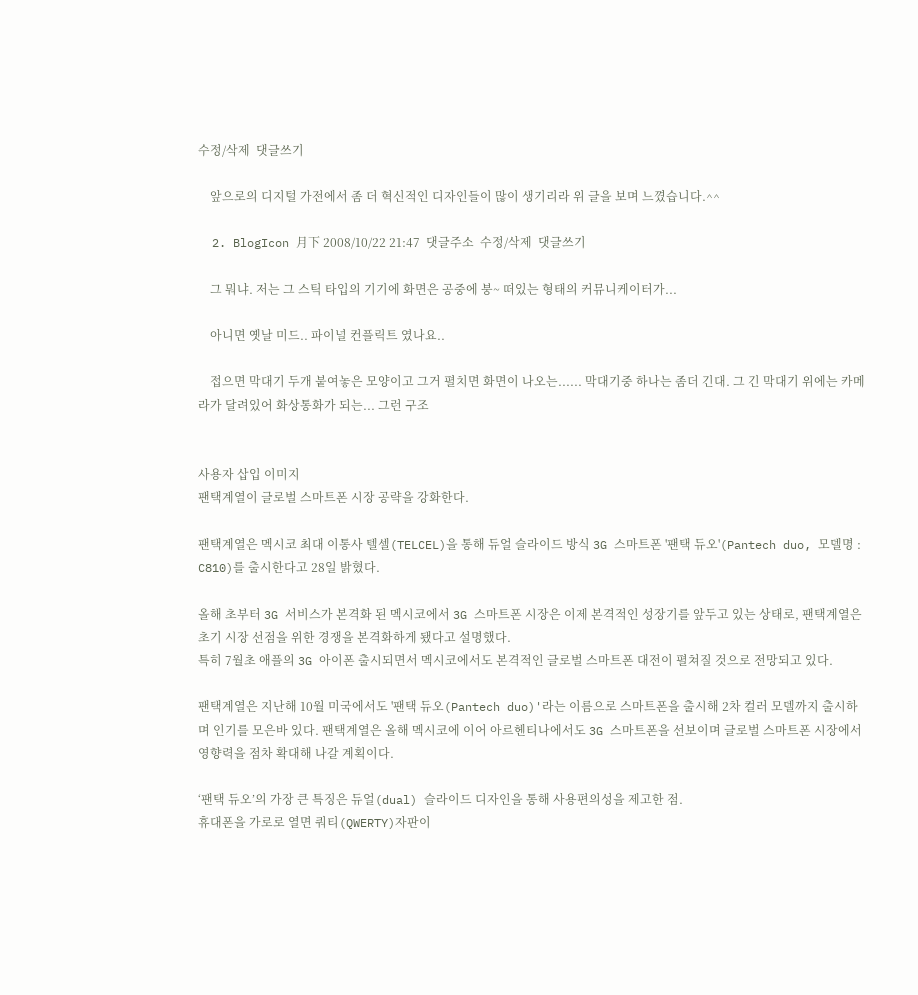수정/삭제  댓글쓰기

    앞으로의 디지털 가전에서 좀 더 혁신적인 디자인들이 많이 생기리라 위 글을 보며 느꼈습니다.^^

  2. BlogIcon 月下 2008/10/22 21:47  댓글주소  수정/삭제  댓글쓰기

    그 뭐냐. 저는 그 스틱 타입의 기기에 화면은 공중에 붕~ 떠있는 형태의 커뮤니케이터가...

    아니면 옛날 미드.. 파이널 컨플릭트 였나요..

    접으면 막대기 두개 붙여놓은 모양이고 그거 펼치면 화면이 나오는...... 막대기중 하나는 좀더 긴대. 그 긴 막대기 위에는 카메라가 달려있어 화상통화가 되는... 그런 구조


사용자 삽입 이미지
팬택계열이 글로벌 스마트폰 시장 공략을 강화한다.

팬택계열은 멕시코 최대 이통사 텔셀(TELCEL)을 통해 듀얼 슬라이드 방식 3G 스마트폰 '팬택 듀오'(Pantech duo, 모델명 : C810)를 출시한다고 28일 밝혔다.

올해 초부터 3G 서비스가 본격화 된 멕시코에서 3G 스마트폰 시장은 이제 본격적인 성장기를 앞두고 있는 상태로, 팬택계열은 초기 시장 선점을 위한 경쟁을 본격화하게 됐다고 설명했다.
특히 7월초 애플의 3G 아이폰 출시되면서 멕시코에서도 본격적인 글로벌 스마트폰 대전이 펼쳐질 것으로 전망되고 있다.

팬택계열은 지난해 10월 미국에서도 '팬택 듀오(Pantech duo)'라는 이름으로 스마트폰을 출시해 2차 컬러 모델까지 출시하며 인기를 모은바 있다. 팬택계열은 올해 멕시코에 이어 아르헨티나에서도 3G 스마트폰을 선보이며 글로벌 스마트폰 시장에서 영향력을 점차 확대해 나갈 계획이다.

‘팬택 듀오’의 가장 큰 특징은 듀얼(dual) 슬라이드 디자인을 통해 사용편의성을 제고한 점.
휴대폰을 가로로 열면 쿼티(QWERTY)자판이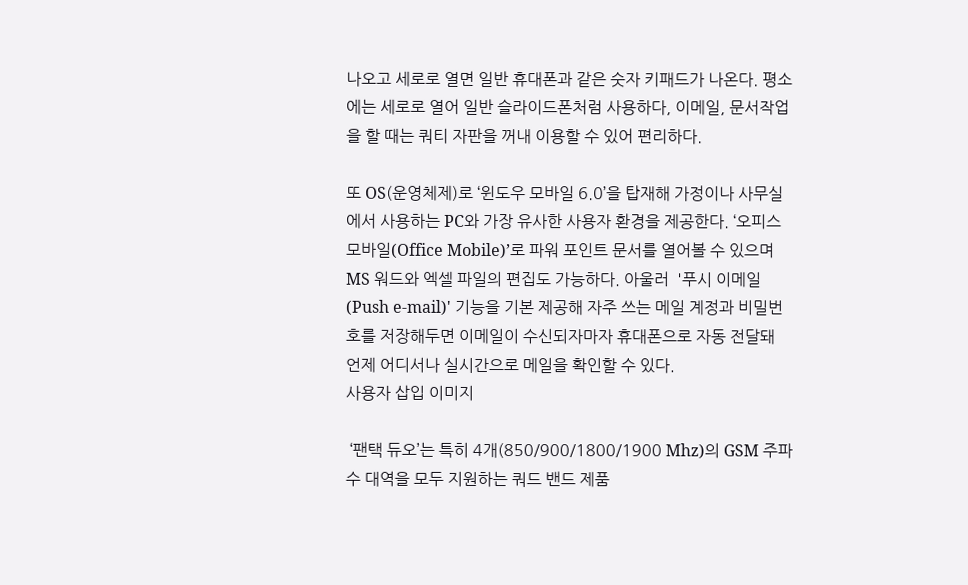나오고 세로로 열면 일반 휴대폰과 같은 숫자 키패드가 나온다. 평소에는 세로로 열어 일반 슬라이드폰처럼 사용하다, 이메일, 문서작업을 할 때는 쿼티 자판을 꺼내 이용할 수 있어 편리하다.

또 OS(운영체제)로 ‘윈도우 모바일 6.0’을 탑재해 가정이나 사무실에서 사용하는 PC와 가장 유사한 사용자 환경을 제공한다. ‘오피스 모바일(Office Mobile)’로 파워 포인트 문서를 열어볼 수 있으며 MS 워드와 엑셀 파일의 편집도 가능하다. 아울러  '푸시 이메일(Push e-mail)' 기능을 기본 제공해 자주 쓰는 메일 계정과 비밀번호를 저장해두면 이메일이 수신되자마자 휴대폰으로 자동 전달돼 언제 어디서나 실시간으로 메일을 확인할 수 있다.
사용자 삽입 이미지

 ‘팬택 듀오’는 특히 4개(850/900/1800/1900 Mhz)의 GSM 주파수 대역을 모두 지원하는 쿼드 밴드 제품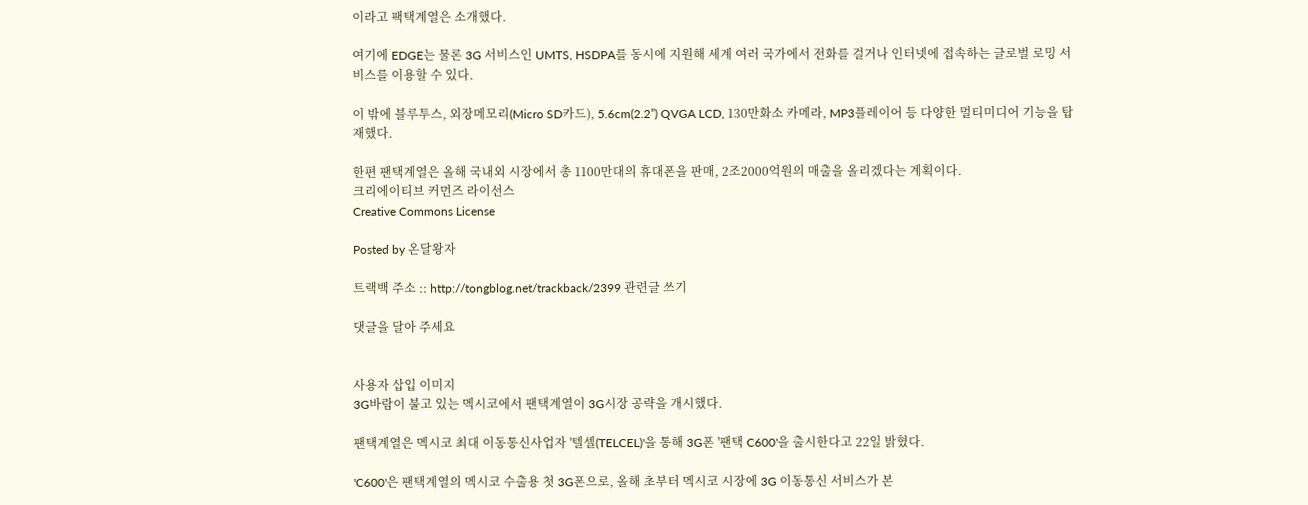이라고 팩택계열은 소개했다.

여기에 EDGE는 물론 3G 서비스인 UMTS, HSDPA를 동시에 지원해 세계 여러 국가에서 전화를 걸거나 인터넷에 접속하는 글로벌 로밍 서비스를 이용할 수 있다.

이 밖에 블루투스, 외장메모리(Micro SD카드), 5.6cm(2.2”) QVGA LCD, 130만화소 카메라, MP3플레이어 등 다양한 멀티미디어 기능을 탑재했다.

한편 팬택계열은 올해 국내외 시장에서 총 1100만대의 휴대폰을 판매, 2조2000억원의 매출을 올리겠다는 계획이다.
크리에이티브 커먼즈 라이선스
Creative Commons License

Posted by 온달왕자

트랙백 주소 :: http://tongblog.net/trackback/2399 관련글 쓰기

댓글을 달아 주세요


사용자 삽입 이미지
3G바람이 불고 있는 멕시코에서 팬택계열이 3G시장 공략을 개시했다.

팬택계열은 멕시코 최대 이동통신사업자 '텔셀(TELCEL)'을 통해 3G폰 '팬택 C600'을 출시한다고 22일 밝혔다.

'C600'은 팬택계열의 멕시코 수출용 첫 3G폰으로, 올해 초부터 멕시코 시장에 3G 이동통신 서비스가 본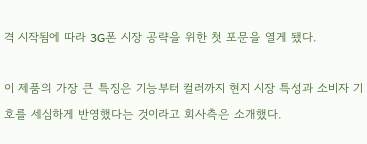격 시작됨에 따라 3G폰 시장 공략을 위한 첫 포문을 열게 됐다.

이 제품의 가장 큰 특징은 기능부터 컬러까지 현지 시장 특성과 소비자 기호를 세심하게 반영했다는 것이라고 회사측은 소개했다.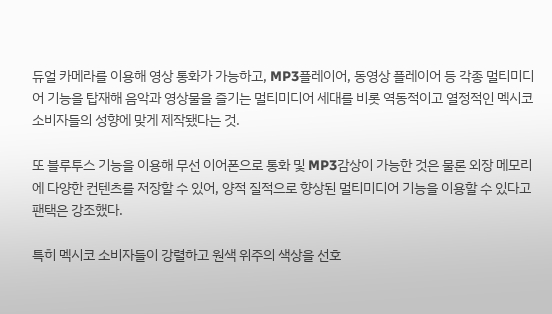듀얼 카메라를 이용해 영상 통화가 가능하고, MP3플레이어, 동영상 플레이어 등 각종 멀티미디어 기능을 탑재해 음악과 영상물을 즐기는 멀티미디어 세대를 비롯 역동적이고 열정적인 멕시코 소비자들의 성향에 맞게 제작됐다는 것.

또 블루투스 기능을 이용해 무선 이어폰으로 통화 및 MP3감상이 가능한 것은 물론 외장 메모리에 다양한 컨텐츠를 저장할 수 있어, 양적 질적으로 향상된 멀티미디어 기능을 이용할 수 있다고 팬택은 강조했다.

특히 멕시코 소비자들이 강렬하고 원색 위주의 색상을 선호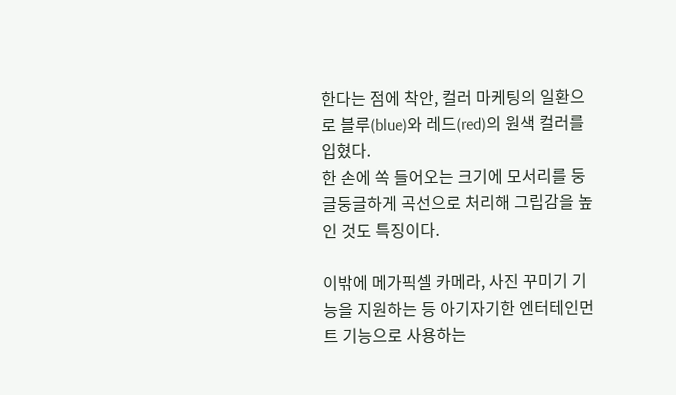한다는 점에 착안, 컬러 마케팅의 일환으로 블루(blue)와 레드(red)의 원색 컬러를 입혔다.
한 손에 쏙 들어오는 크기에 모서리를 둥글둥글하게 곡선으로 처리해 그립감을 높인 것도 특징이다.

이밖에 메가픽셀 카메라, 사진 꾸미기 기능을 지원하는 등 아기자기한 엔터테인먼트 기능으로 사용하는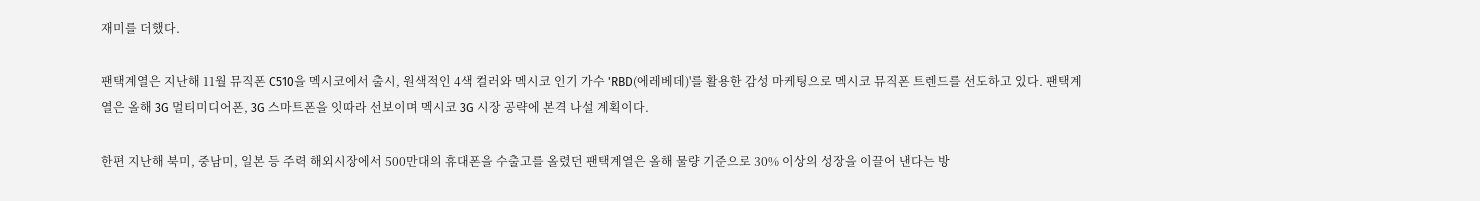재미를 더했다.

팬택계열은 지난해 11월 뮤직폰 C510을 멕시코에서 출시, 원색적인 4색 컬러와 멕시코 인기 가수 'RBD(에레베데)'를 활용한 감성 마케팅으로 멕시코 뮤직폰 트렌드를 선도하고 있다. 팬택계열은 올해 3G 멀티미디어폰, 3G 스마트폰을 잇따라 선보이며 멕시코 3G 시장 공략에 본격 나설 계획이다.

한편 지난해 북미, 중남미, 일본 등 주력 해외시장에서 500만대의 휴대폰을 수출고를 올렸던 팬택계열은 올해 물량 기준으로 30% 이상의 성장을 이끌어 낸다는 방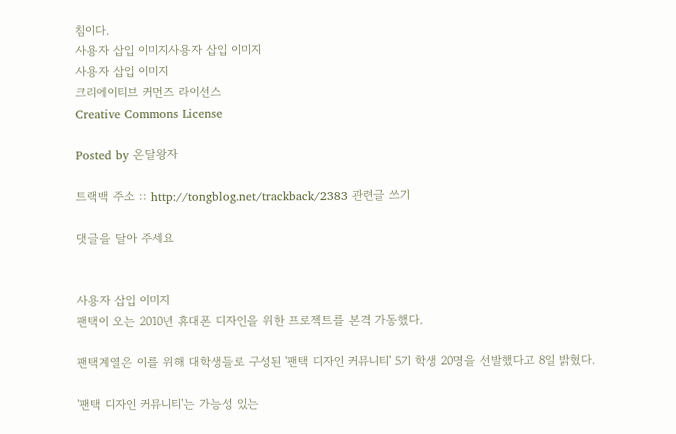침이다.
사용자 삽입 이미지사용자 삽입 이미지
사용자 삽입 이미지
크리에이티브 커먼즈 라이선스
Creative Commons License

Posted by 온달왕자

트랙백 주소 :: http://tongblog.net/trackback/2383 관련글 쓰기

댓글을 달아 주세요


사용자 삽입 이미지
팬택이 오는 2010년 휴대폰 디자인을 위한 프로젝트를 본격 가동했다.

팬택계열은 이를 위해 대학생들로 구성된 '팬택 디자인 커뮤니티' 5기 학생 20명을 선발했다고 8일 밝혔다.

'팬택 디자인 커뮤니티'는 가능성 있는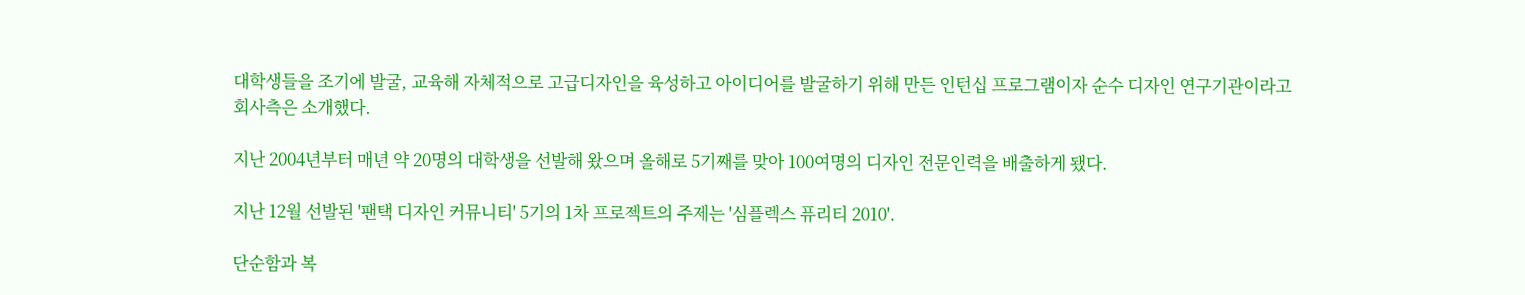대학생들을 조기에 발굴, 교육해 자체적으로 고급디자인을 육성하고 아이디어를 발굴하기 위해 만든 인턴십 프로그램이자 순수 디자인 연구기관이라고 회사측은 소개했다.

지난 2004년부터 매년 약 20명의 대학생을 선발해 왔으며 올해로 5기째를 맞아 100여명의 디자인 전문인력을 배출하게 됐다.

지난 12월 선발된 '팬택 디자인 커뮤니티' 5기의 1차 프로젝트의 주제는 '심플렉스 퓨리티 2010'.

단순함과 복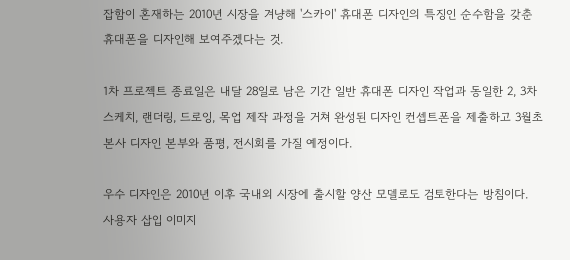잡함이 혼재하는 2010년 시장을 겨냥해 '스카이' 휴대폰 디자인의 특징인 순수함을 갖춘 휴대폰을 디자인해 보여주겠다는 것.

1차 프로젝트 종료일은 내달 28일로 남은 기간 일반 휴대폰 디자인 작업과 동일한 2, 3차 스케치, 랜더링, 드로잉, 목업 제작 과정을 거쳐 완성된 디자인 컨셉트폰을 제출하고 3월초 본사 디자인 본부와 품평, 전시회를 가질 예정이다.

우수 디자인은 2010년 이후 국내외 시장에 출시할 양산 모델로도 검토한다는 방침이다.
사용자 삽입 이미지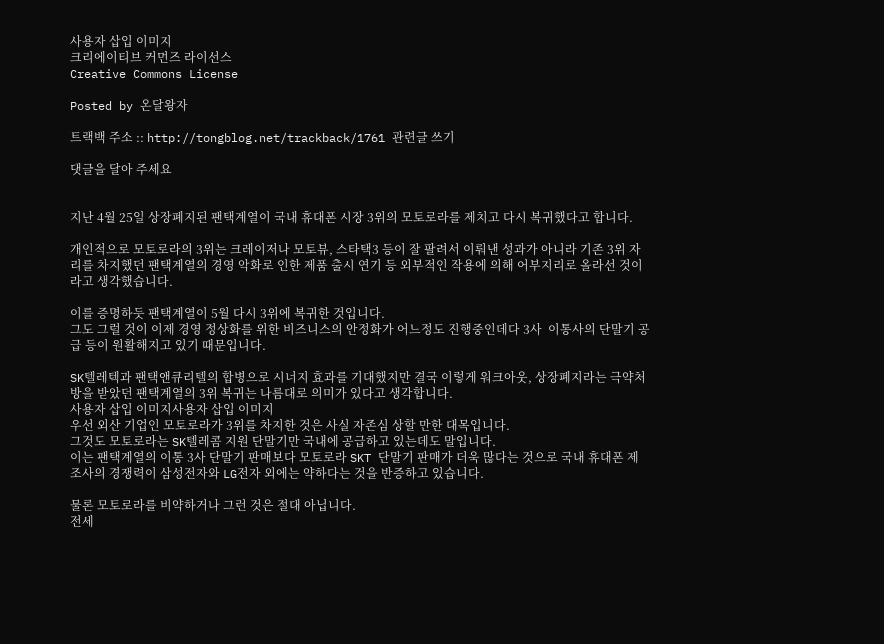사용자 삽입 이미지
크리에이티브 커먼즈 라이선스
Creative Commons License

Posted by 온달왕자

트랙백 주소 :: http://tongblog.net/trackback/1761 관련글 쓰기

댓글을 달아 주세요


지난 4월 25일 상장폐지된 팬택계열이 국내 휴대폰 시장 3위의 모토로라를 제치고 다시 복귀했다고 합니다.

개인적으로 모토로라의 3위는 크레이저나 모토뷰, 스타택3 등이 잘 팔려서 이뤄낸 성과가 아니라 기존 3위 자리를 차지했던 팬택계열의 경영 악화로 인한 제품 출시 연기 등 외부적인 작용에 의해 어부지리로 올라선 것이라고 생각했습니다.

이를 증명하듯 팬택계열이 5월 다시 3위에 복귀한 것입니다.
그도 그럴 것이 이제 경영 정상화를 위한 비즈니스의 안정화가 어느정도 진행중인데다 3사  이통사의 단말기 공급 등이 원활해지고 있기 때문입니다.

SK텔레텍과 팬택앤큐리텔의 합병으로 시너지 효과를 기대했지만 결국 이렇게 워크아웃, 상장폐지라는 극약처방을 받았던 팬택계열의 3위 복귀는 나름대로 의미가 있다고 생각합니다.
사용자 삽입 이미지사용자 삽입 이미지
우선 외산 기업인 모토로라가 3위를 차지한 것은 사실 자존심 상할 만한 대목입니다.
그것도 모토로라는 SK텔레콤 지원 단말기만 국내에 공급하고 있는데도 말입니다.
이는 팬택계열의 이통 3사 단말기 판매보다 모토로라 SKT 단말기 판매가 더욱 많다는 것으로 국내 휴대폰 제조사의 경쟁력이 삼성전자와 LG전자 외에는 약하다는 것을 반증하고 있습니다.

물론 모토로라를 비약하거나 그런 것은 절대 아닙니다.
전세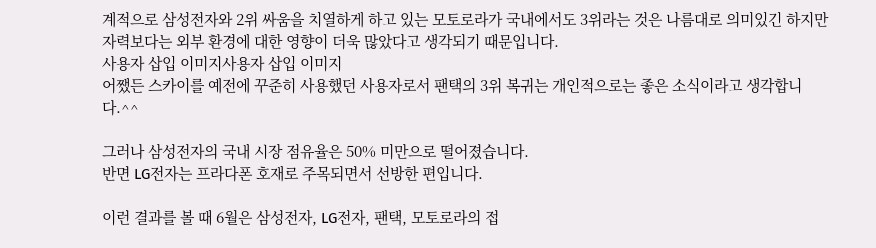계적으로 삼성전자와 2위 싸움을 치열하게 하고 있는 모토로라가 국내에서도 3위라는 것은 나름대로 의미있긴 하지만 자력보다는 외부 환경에 대한 영향이 더욱 많았다고 생각되기 때문입니다.
사용자 삽입 이미지사용자 삽입 이미지
어쨌든 스카이를 예전에 꾸준히 사용했던 사용자로서 팬택의 3위 복귀는 개인적으로는 좋은 소식이라고 생각합니다.^^

그러나 삼성전자의 국내 시장 점유율은 50% 미만으로 떨어졌습니다.
반면 LG전자는 프라다폰 호재로 주목되면서 선방한 편입니다.

이런 결과를 볼 때 6월은 삼성전자, LG전자, 팬택, 모토로라의 접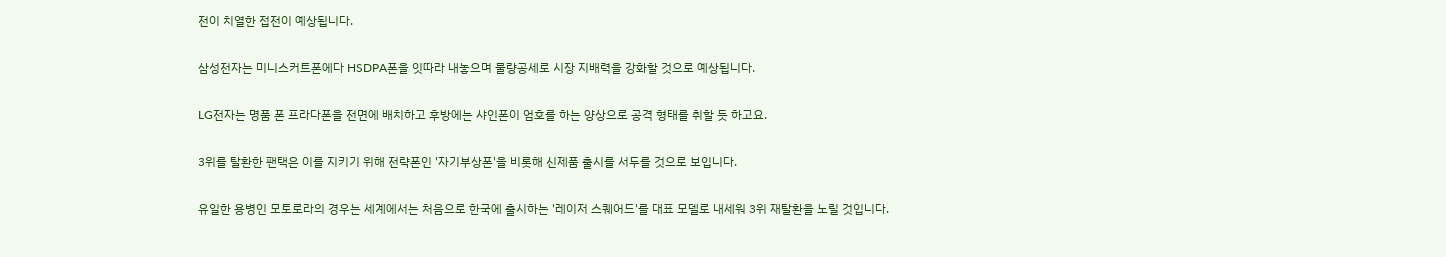전이 치열한 접전이 예상됩니다.

삼성전자는 미니스커트폰에다 HSDPA폰을 잇따라 내놓으며 물량공세로 시장 지배력을 강화할 것으로 예상됩니다.

LG전자는 명품 폰 프라다폰을 전면에 배치하고 후방에는 샤인폰이 엄호를 하는 양상으로 공격 형태를 취할 듯 하고요.

3위를 탈환한 팬택은 이를 지키기 위해 전략폰인 '자기부상폰'을 비롯해 신제품 출시를 서두를 것으로 보입니다.

유일한 용병인 모토로라의 경우는 세계에서는 처음으로 한국에 출시하는 '레이저 스퀘어드'를 대표 모델로 내세워 3위 재탈환을 노릴 것입니다.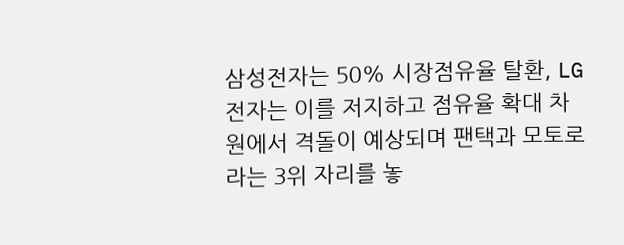삼성전자는 50% 시장점유율 탈환, LG전자는 이를 저지하고 점유율 확대 차원에서 격돌이 예상되며 팬택과 모토로라는 3위 자리를 놓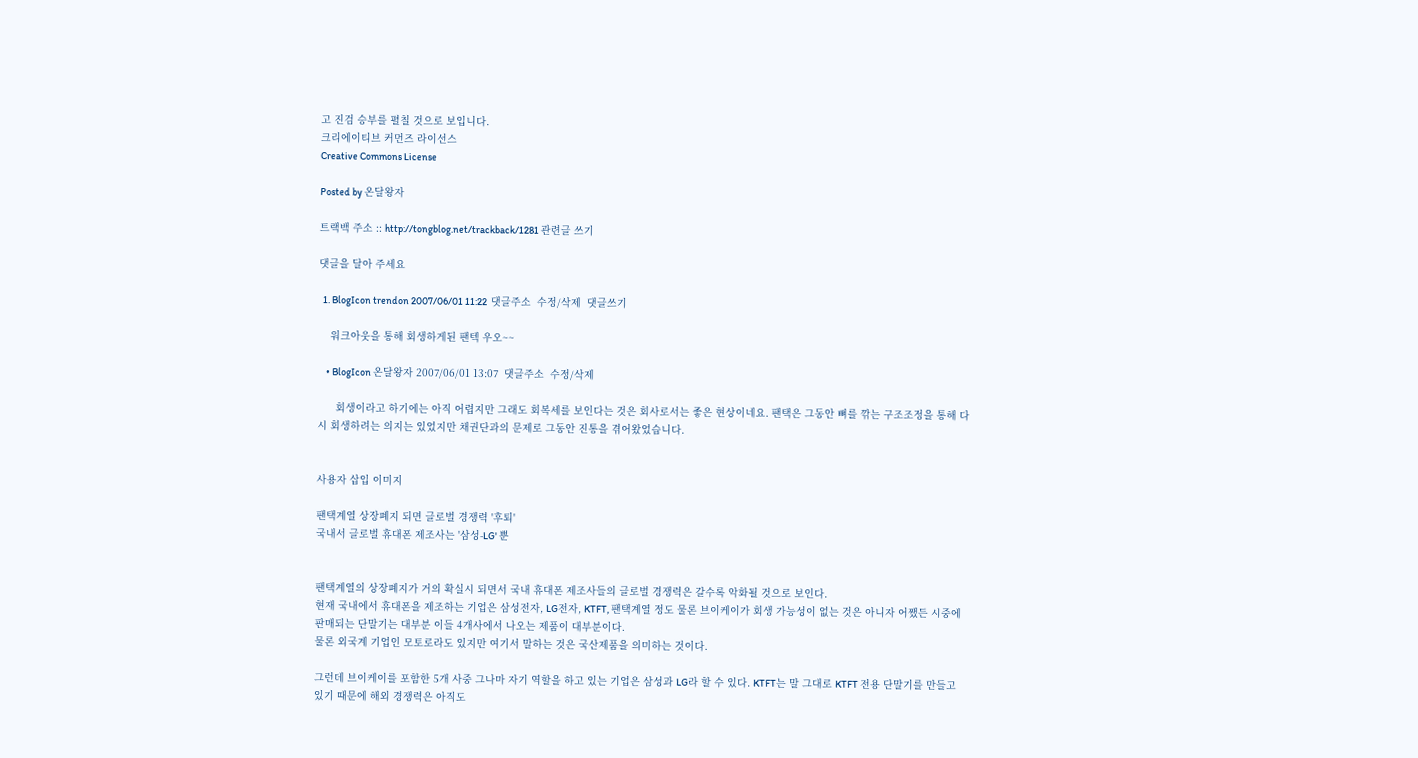고 진검 승부를 펼칠 것으로 보입니다.
크리에이티브 커먼즈 라이선스
Creative Commons License

Posted by 온달왕자

트랙백 주소 :: http://tongblog.net/trackback/1281 관련글 쓰기

댓글을 달아 주세요

  1. BlogIcon trendon 2007/06/01 11:22  댓글주소  수정/삭제  댓글쓰기

    워크아웃을 통해 회생하게된 팬텍 우오~~

    • BlogIcon 온달왕자 2007/06/01 13:07  댓글주소  수정/삭제

      회생이라고 하기에는 아직 어렵지만 그래도 회복세를 보인다는 것은 회사로서는 좋은 현상이네요. 팬택은 그동안 뼈를 깎는 구조조정을 통해 다시 회생하려는 의지는 있었지만 채권단과의 문제로 그동안 진통을 겪어왔었습니다.


사용자 삽입 이미지

팬택계열 상장폐지 되면 글로벌 경쟁력 '후퇴'
국내서 글로벌 휴대폰 제조사는 '삼성-LG' 뿐


팬택계열의 상장폐지가 거의 확실시 되면서 국내 휴대폰 제조사들의 글로벌 경쟁력은 갈수록 악화될 것으로 보인다.
현재 국내에서 휴대폰을 제조하는 기업은 삼성전자, LG전자, KTFT, 팬택계열 정도 물론 브이케이가 회생 가능성이 없는 것은 아니자 어쨌든 시중에 판매되는 단말기는 대부분 이들 4개사에서 나오는 제품이 대부분이다.
물론 외국계 기업인 모토로라도 있지만 여기서 말하는 것은 국산제품을 의미하는 것이다.

그런데 브이케이를 포함한 5개 사중 그나마 자기 역할을 하고 있는 기업은 삼성과 LG라 할 수 있다. KTFT는 말 그대로 KTFT 전용 단말기를 만들고 있기 때문에 해외 경쟁력은 아직도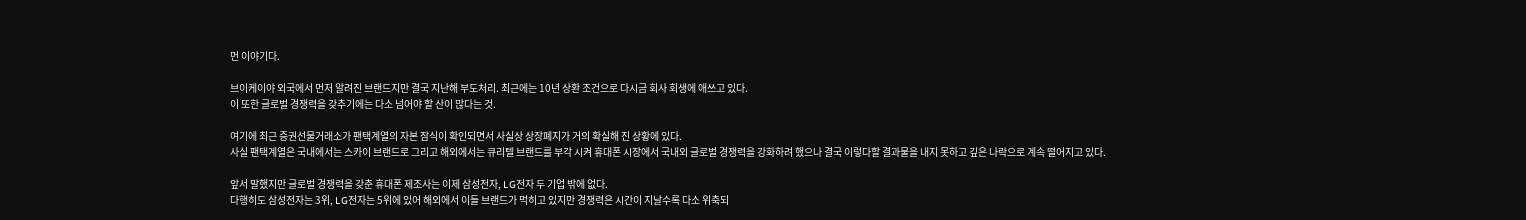먼 이야기다.

브이케이야 외국에서 먼저 알려진 브랜드지만 결국 지난해 부도처리. 최근에는 10년 상환 조건으로 다시금 회사 회생에 애쓰고 있다.
이 또한 글로벌 경쟁력을 갖추기에는 다소 넘어야 할 산이 많다는 것.

여기에 최근 증권선물거래소가 팬택계열의 자본 잠식이 확인되면서 사실상 상장폐지가 거의 확실해 진 상황에 있다.
사실 팬택계열은 국내에서는 스카이 브랜드로 그리고 해외에서는 큐리텔 브랜드를 부각 시켜 휴대폰 시장에서 국내외 글로벌 경쟁력을 강화하려 했으나 결국 이렇다할 결과물을 내지 못하고 깊은 나락으로 계속 떨어지고 있다.

앞서 말했지만 글로벌 경쟁력을 갖춘 휴대폰 제조사는 이제 삼성전자, LG전자 두 기업 밖에 없다.
다행히도 삼성전자는 3위, LG전자는 5위에 있어 해외에서 이들 브랜드가 먹히고 있지만 경쟁력은 시간이 지날수록 다소 위축되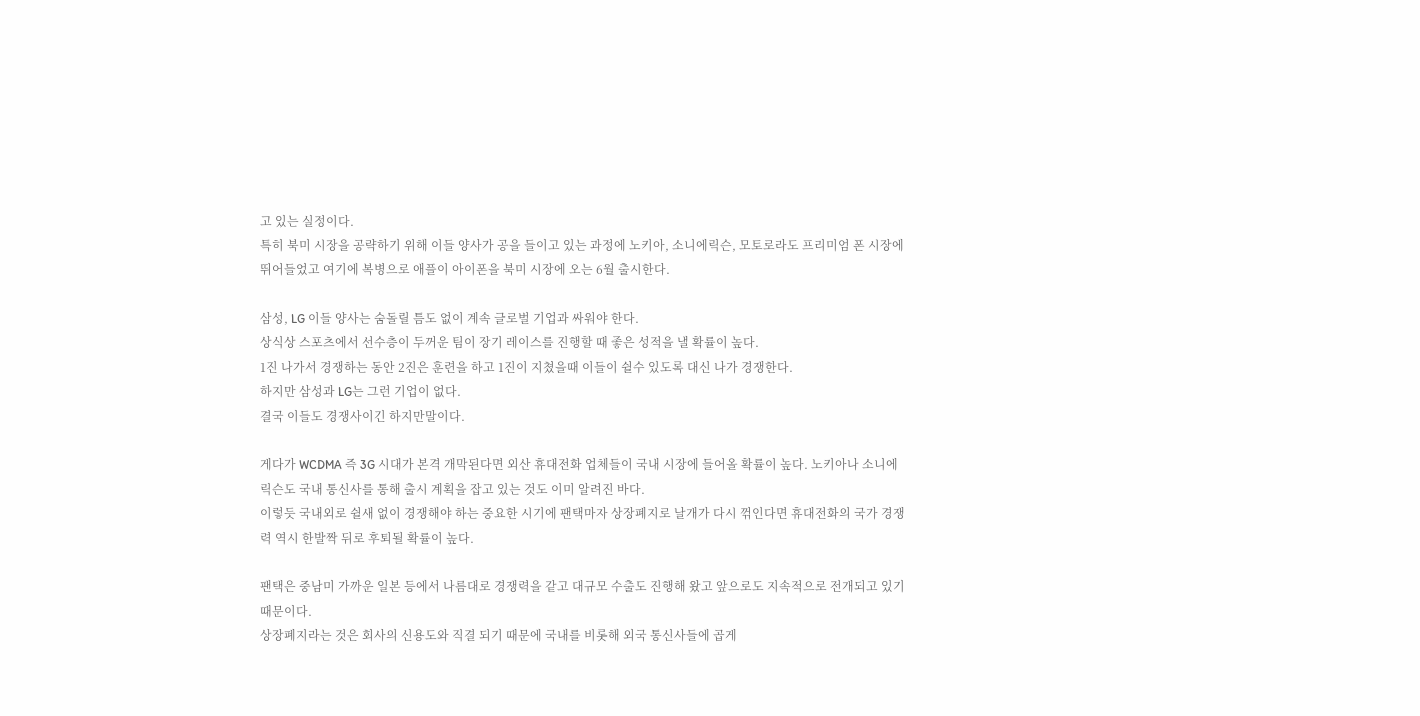고 있는 실정이다.
특히 북미 시장을 공략하기 위해 이들 양사가 공을 들이고 있는 과정에 노키아, 소니에릭슨, 모토로라도 프리미엄 폰 시장에 뛰어들었고 여기에 복병으로 애플이 아이폰을 북미 시장에 오는 6월 출시한다.

삼성, LG 이들 양사는 숨돌릴 틈도 없이 계속 글로벌 기업과 싸워야 한다.
상식상 스포츠에서 선수층이 두꺼운 팀이 장기 레이스를 진행할 때 좋은 성적을 낼 확률이 높다.
1진 나가서 경쟁하는 동안 2진은 훈련을 하고 1진이 지쳤을때 이들이 쉴수 있도록 대신 나가 경쟁한다.
하지만 삼성과 LG는 그런 기업이 없다.
결국 이들도 경쟁사이긴 하지만말이다.

게다가 WCDMA 즉 3G 시대가 본격 개막된다면 외산 휴대전화 업체들이 국내 시장에 들어올 확률이 높다. 노키아나 소니에릭슨도 국내 통신사를 통해 출시 계획을 잡고 있는 것도 이미 알려진 바다.
이렇듯 국내외로 쉴새 없이 경쟁해야 하는 중요한 시기에 팬택마자 상장폐지로 날개가 다시 꺾인다면 휴대전화의 국가 경쟁력 역시 한발짝 뒤로 후퇴될 확률이 높다.

팬택은 중남미 가까운 일본 등에서 나름대로 경쟁력을 같고 대규모 수출도 진행해 왔고 앞으로도 지속적으로 전개되고 있기 때문이다.
상장폐지라는 것은 회사의 신용도와 직결 되기 때문에 국내를 비롯해 외국 통신사들에 곱게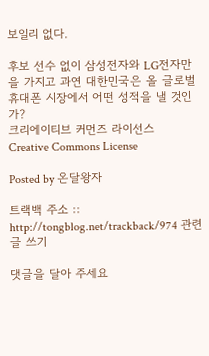보일리 없다.

후보 선수 없이 삼성전자와 LG전자만을 가지고 과연 대한민국은 올 글로벌 휴대폰 시장에서 어떤 성적을 낼 것인가?
크리에이티브 커먼즈 라이선스
Creative Commons License

Posted by 온달왕자

트랙백 주소 :: http://tongblog.net/trackback/974 관련글 쓰기

댓글을 달아 주세요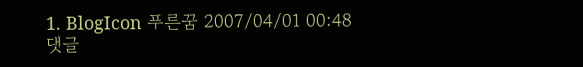1. BlogIcon 푸른꿈 2007/04/01 00:48  댓글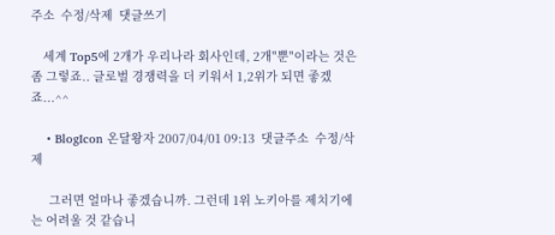주소  수정/삭제  댓글쓰기

    세계 Top5에 2개가 우리나라 회사인데, 2개"뿐"이라는 것은 좀 그렇죠.. 글로벌 경쟁력을 더 키워서 1,2위가 되면 좋겠죠...^^

    • BlogIcon 온달왕자 2007/04/01 09:13  댓글주소  수정/삭제

      그러면 얼마나 좋겠습니까. 그런데 1위 노키아를 제치기에는 어려울 것 같습니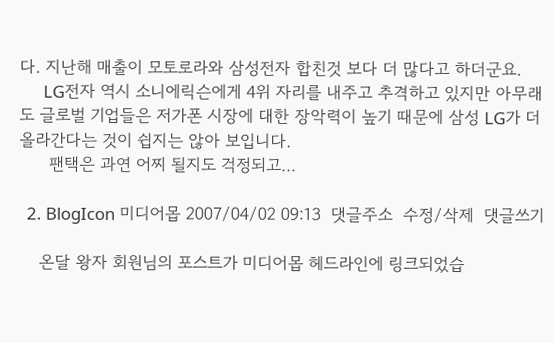다. 지난해 매출이 모토로라와 삼성전자 합친것 보다 더 많다고 하더군요.
      LG전자 역시 소니에릭슨에게 4위 자리를 내주고 추격하고 있지만 아무래도 글로벌 기업들은 저가폰 시장에 대한 장악력이 높기 때문에 삼성 LG가 더 올라간다는 것이 쉽지는 않아 보입니다.
      팬택은 과연 어찌 될지도 걱정되고...

  2. BlogIcon 미디어몹 2007/04/02 09:13  댓글주소  수정/삭제  댓글쓰기

    온달 왕자 회원님의 포스트가 미디어몹 헤드라인에 링크되었습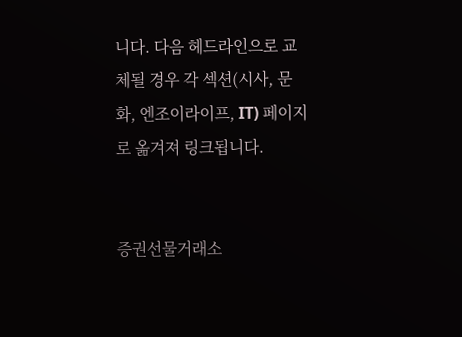니다. 다음 헤드라인으로 교체될 경우 각 섹션(시사, 문화, 엔조이라이프, IT) 페이지로 옮겨져 링크됩니다.


증권선물거래소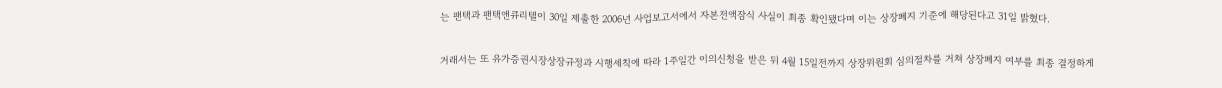는 팬택과 팬택앤큐리텔이 30일 제출한 2006년 사업보고서에서 자본전액잠식 사실이 최종 확인됐다며 이는 상장폐지 기준에 해당된다고 31일 밝혔다.

거래서는 또 유가증권시장상장규정과 시행세칙에 따라 1주일간 이의신청을 받은 뒤 4월 15일전까지 상장위원회 심의절차를 거쳐 상장폐지 여부를 최종 결정하게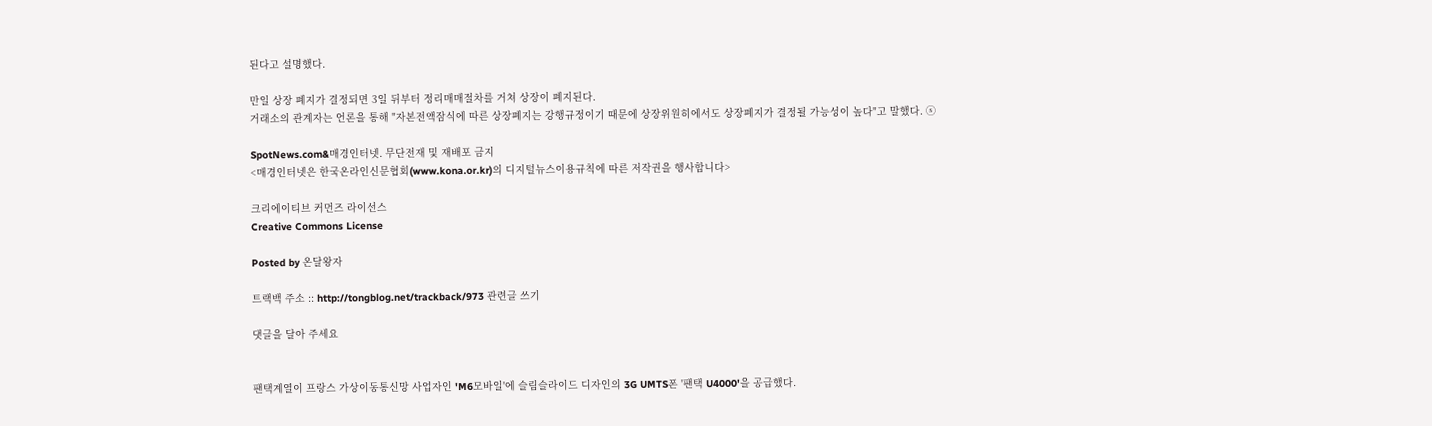된다고 설명했다.

만일 상장 폐지가 결정되면 3일 뒤부터 정리매매절차를 거쳐 상장이 폐지된다.
거래소의 관계자는 언론을 통해 "자본전액잠식에 따른 상장폐지는 강행규정이기 때문에 상장위원히에서도 상장폐지가 결정될 가능성이 높다"고 말했다. ⓢ

SpotNews.com&매경인터넷. 무단전재 및 재배포 금지
<매경인터넷은 한국온라인신문협회(www.kona.or.kr)의 디지털뉴스이용규칙에 따른 저작권을 행사합니다>

크리에이티브 커먼즈 라이선스
Creative Commons License

Posted by 온달왕자

트랙백 주소 :: http://tongblog.net/trackback/973 관련글 쓰기

댓글을 달아 주세요


팬택계열이 프랑스 가상이동통신망 사업자인 'M6모바일'에 슬림슬라이드 디자인의 3G UMTS폰 '팬택 U4000'을 공급했다.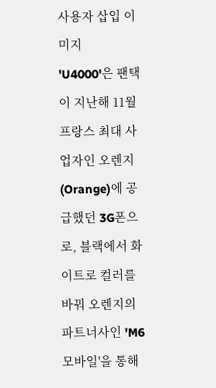사용자 삽입 이미지
'U4000'은 팬택이 지난해 11월 프랑스 최대 사업자인 오렌지(Orange)에 공급했던 3G폰으로, 블랙에서 화이트로 컬러를 바꿔 오렌지의 파트너사인 'M6 모바일'을 통해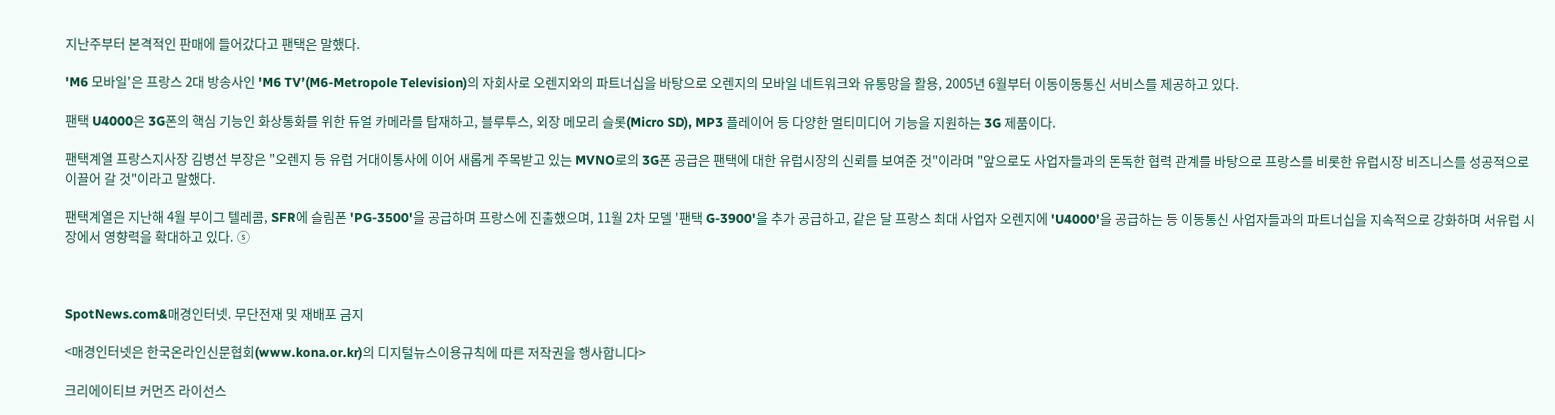지난주부터 본격적인 판매에 들어갔다고 팬택은 말했다.

'M6 모바일'은 프랑스 2대 방송사인 'M6 TV’(M6-Metropole Television)의 자회사로 오렌지와의 파트너십을 바탕으로 오렌지의 모바일 네트워크와 유통망을 활용, 2005년 6월부터 이동이동통신 서비스를 제공하고 있다.

팬택 U4000은 3G폰의 핵심 기능인 화상통화를 위한 듀얼 카메라를 탑재하고, 블루투스, 외장 메모리 슬롯(Micro SD), MP3 플레이어 등 다양한 멀티미디어 기능을 지원하는 3G 제품이다.

팬택계열 프랑스지사장 김병선 부장은 "오렌지 등 유럽 거대이통사에 이어 새롭게 주목받고 있는 MVNO로의 3G폰 공급은 팬택에 대한 유럽시장의 신뢰를 보여준 것"이라며 "앞으로도 사업자들과의 돈독한 협력 관계를 바탕으로 프랑스를 비롯한 유럽시장 비즈니스를 성공적으로 이끌어 갈 것"이라고 말했다.

팬택계열은 지난해 4월 부이그 텔레콤, SFR에 슬림폰 'PG-3500'을 공급하며 프랑스에 진출했으며, 11월 2차 모델 '팬택 G-3900'을 추가 공급하고, 같은 달 프랑스 최대 사업자 오렌지에 'U4000'을 공급하는 등 이동통신 사업자들과의 파트너십을 지속적으로 강화하며 서유럽 시장에서 영향력을 확대하고 있다. ⓢ



SpotNews.com&매경인터넷. 무단전재 및 재배포 금지

<매경인터넷은 한국온라인신문협회(www.kona.or.kr)의 디지털뉴스이용규칙에 따른 저작권을 행사합니다>

크리에이티브 커먼즈 라이선스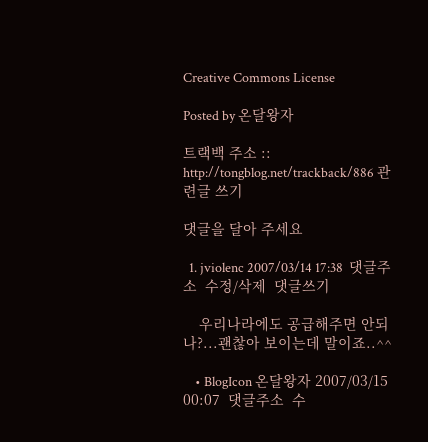Creative Commons License

Posted by 온달왕자

트랙백 주소 :: http://tongblog.net/trackback/886 관련글 쓰기

댓글을 달아 주세요

  1. jviolenc 2007/03/14 17:38  댓글주소  수정/삭제  댓글쓰기

    우리나라에도 공급해주면 안되나?...괜찮아 보이는데 말이죠..^^

    • BlogIcon 온달왕자 2007/03/15 00:07  댓글주소  수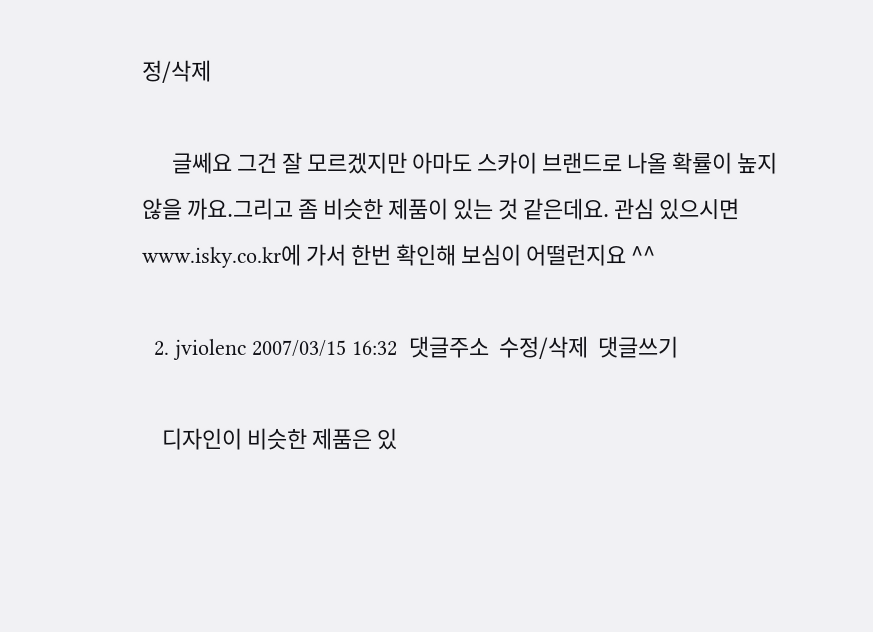정/삭제

      글쎄요 그건 잘 모르겠지만 아마도 스카이 브랜드로 나올 확률이 높지 않을 까요.그리고 좀 비슷한 제품이 있는 것 같은데요. 관심 있으시면 www.isky.co.kr에 가서 한번 확인해 보심이 어떨런지요 ^^

  2. jviolenc 2007/03/15 16:32  댓글주소  수정/삭제  댓글쓰기

    디자인이 비슷한 제품은 있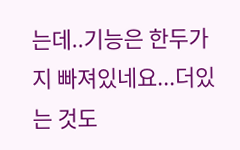는데..기능은 한두가지 빠져있네요...더있는 것도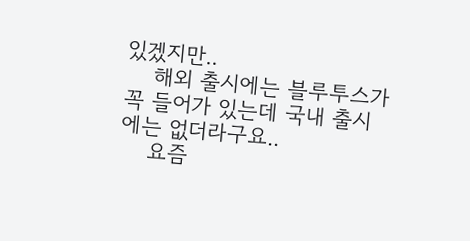있겠지만..
    해외 출시에는 블루투스가 꼭 들어가 있는데 국내 출시에는 없더라구요..
    요즘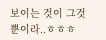보이는 것이 그것 뿐이라..ㅎㅎㅎ